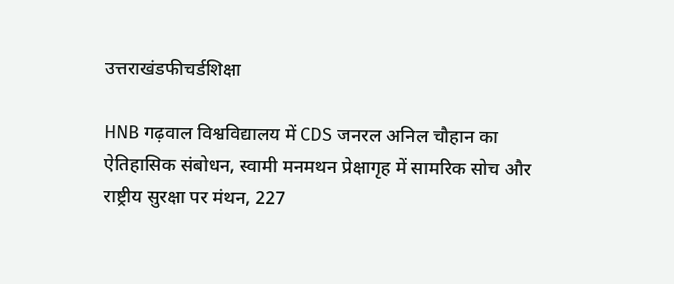उत्तराखंडफीचर्डशिक्षा

HNB गढ़वाल विश्वविद्यालय में CDS जनरल अनिल चौहान का ऐतिहासिक संबोधन, स्वामी मनमथन प्रेक्षागृह में सामरिक सोच और राष्ट्रीय सुरक्षा पर मंथन, 227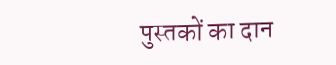पुस्तकों का दान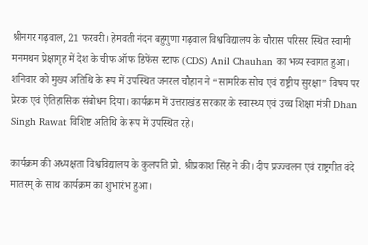श्रीनगर गढ़वाल, 21 फरवरी। हेमवती नंदन बहुगुणा गढ़वाल विश्वविद्यालय के चौरास परिसर स्थित स्वामी मनमथन प्रेक्षागृह में देश के चीफ ऑफ डिफेंस स्टाफ (CDS) Anil Chauhan का भव्य स्वागत हुआ। शनिवार को मुख्य अतिथि के रूप में उपस्थित जनरल चौहान ने “सामरिक सोच एवं राष्ट्रीय सुरक्षा” विषय पर प्रेरक एवं ऐतिहासिक संबोधन दिया। कार्यक्रम में उत्तराखंड सरकार के स्वास्थ्य एवं उच्च शिक्षा मंत्री Dhan Singh Rawat विशिष्ट अतिथि के रूप में उपस्थित रहे।

कार्यक्रम की अध्यक्षता विश्वविद्यालय के कुलपति प्रो. श्रीप्रकाश सिंह ने की। दीप प्रज्ज्वलन एवं राष्ट्रगीत वंदे मातरम् के साथ कार्यक्रम का शुभारंभ हुआ।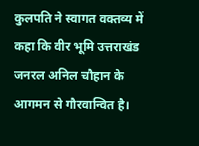कुलपति ने स्वागत वक्तव्य में कहा कि वीर भूमि उत्तराखंड जनरल अनिल चौहान के आगमन से गौरवान्वित है।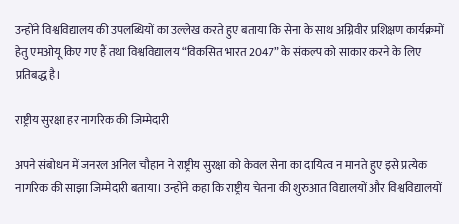उन्होंने विश्वविद्यालय की उपलब्धियों का उल्लेख करते हुए बताया कि सेना के साथ अग्निवीर प्रशिक्षण कार्यक्रमों हेतु एमओयू किए गए हैं तथा विश्वविद्यालय “विकसित भारत 2047” के संकल्प को साकार करने के लिए प्रतिबद्ध है।

राष्ट्रीय सुरक्षा हर नागरिक की जिम्मेदारी

अपने संबोधन में जनरल अनिल चौहान ने राष्ट्रीय सुरक्षा को केवल सेना का दायित्व न मानते हुए इसे प्रत्येक नागरिक की साझा जिम्मेदारी बताया। उन्होंने कहा कि राष्ट्रीय चेतना की शुरुआत विद्यालयों और विश्वविद्यालयों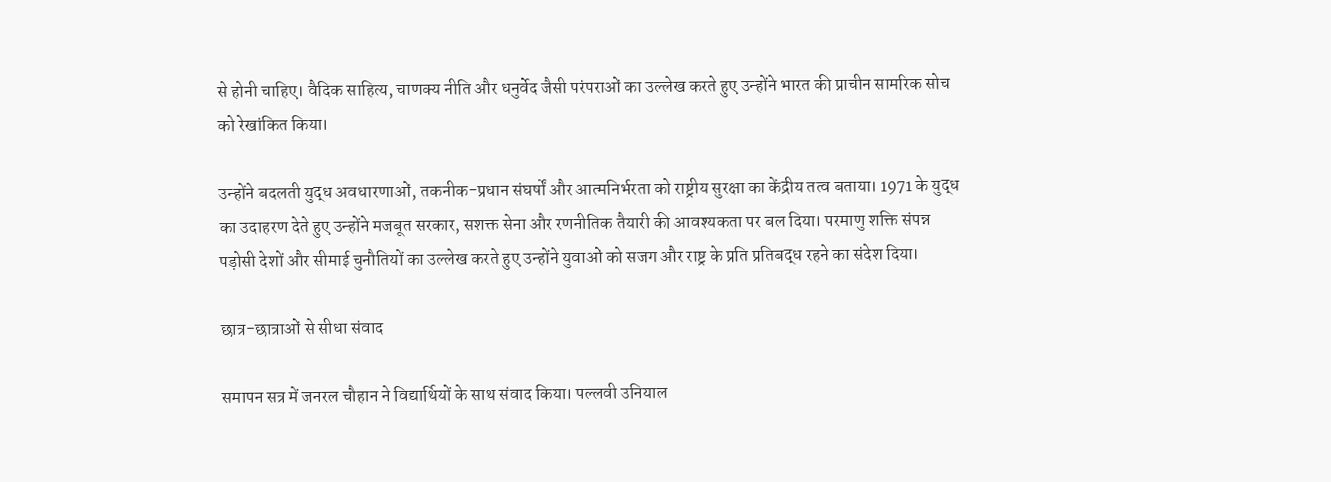से होनी चाहिए। वैदिक साहित्य, चाणक्य नीति और धनुर्वेद जैसी परंपराओं का उल्लेख करते हुए उन्होंने भारत की प्राचीन सामरिक सोच को रेखांकित किया।

उन्होंने बदलती युद्ध अवधारणाओं, तकनीक-प्रधान संघर्षों और आत्मनिर्भरता को राष्ट्रीय सुरक्षा का केंद्रीय तत्व बताया। 1971 के युद्ध का उदाहरण देते हुए उन्होंने मजबूत सरकार, सशक्त सेना और रणनीतिक तैयारी की आवश्यकता पर बल दिया। परमाणु शक्ति संपन्न पड़ोसी देशों और सीमाई चुनौतियों का उल्लेख करते हुए उन्होंने युवाओं को सजग और राष्ट्र के प्रति प्रतिबद्ध रहने का संदेश दिया।

छात्र-छात्राओं से सीधा संवाद

समापन सत्र में जनरल चौहान ने विद्यार्थियों के साथ संवाद किया। पल्लवी उनियाल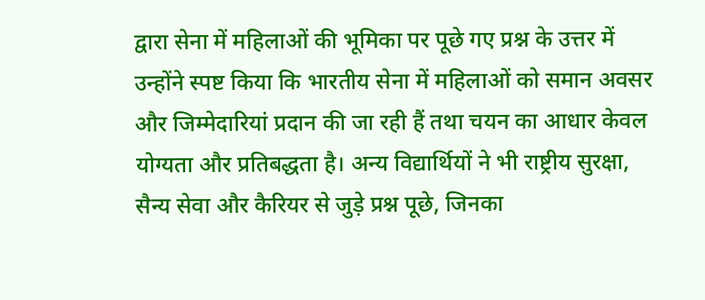द्वारा सेना में महिलाओं की भूमिका पर पूछे गए प्रश्न के उत्तर में उन्होंने स्पष्ट किया कि भारतीय सेना में महिलाओं को समान अवसर और जिम्मेदारियां प्रदान की जा रही हैं तथा चयन का आधार केवल योग्यता और प्रतिबद्धता है। अन्य विद्यार्थियों ने भी राष्ट्रीय सुरक्षा, सैन्य सेवा और कैरियर से जुड़े प्रश्न पूछे, जिनका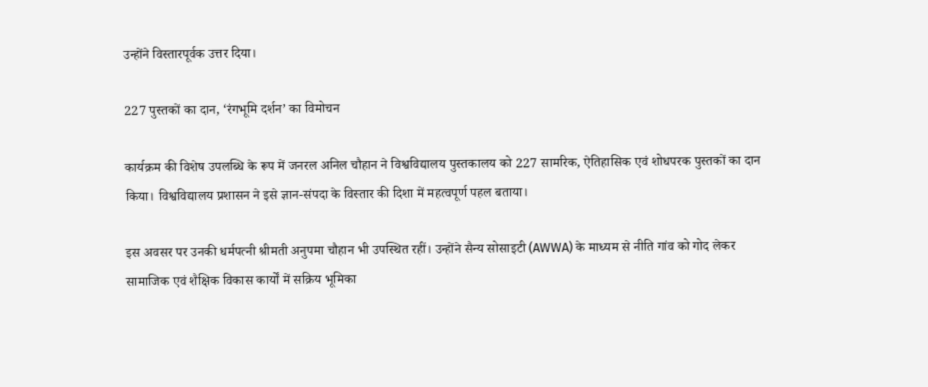उन्होंने विस्तारपूर्वक उत्तर दिया।

227 पुस्तकों का दान, ‘रंगभूमि दर्शन’ का विमोचन

कार्यक्रम की विशेष उपलब्धि के रूप में जनरल अनिल चौहान ने विश्वविद्यालय पुस्तकालय को 227 सामरिक, ऐतिहासिक एवं शोधपरक पुस्तकों का दान किया। विश्वविद्यालय प्रशासन ने इसे ज्ञान-संपदा के विस्तार की दिशा में महत्वपूर्ण पहल बताया।

इस अवसर पर उनकी धर्मपत्नी श्रीमती अनुपमा चौहान भी उपस्थित रहीं। उन्होंने सैन्य सोसाइटी (AWWA) के माध्यम से नीति गांव को गोद लेकर सामाजिक एवं शैक्षिक विकास कार्यों में सक्रिय भूमिका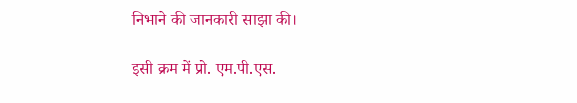निभाने की जानकारी साझा की।

इसी क्रम में प्रो. एम.पी.एस.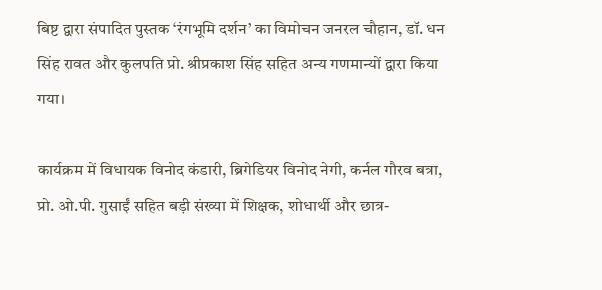बिष्ट द्वारा संपादित पुस्तक ‘रंगभूमि दर्शन’ का विमोचन जनरल चौहान, डॉ. धन सिंह रावत और कुलपति प्रो. श्रीप्रकाश सिंह सहित अन्य गणमान्यों द्वारा किया गया।

कार्यक्रम में विधायक विनोद कंडारी, ब्रिगेडियर विनोद नेगी, कर्नल गौरव बत्रा, प्रो. ओ.पी. गुसाईं सहित बड़ी संख्या में शिक्षक, शोधार्थी और छात्र-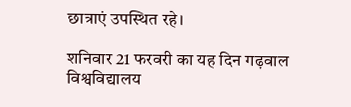छात्राएं उपस्थित रहे।

शनिवार 21 फरवरी का यह दिन गढ़वाल विश्वविद्यालय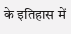के इतिहास में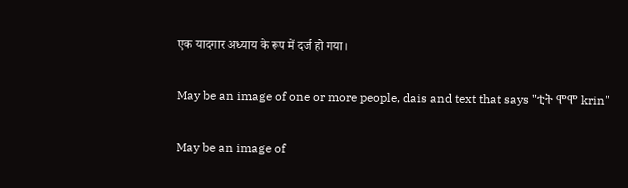एक यादगार अध्याय के रूप में दर्ज हो गया।

May be an image of one or more people, dais and text that says "ቲት ሞሞ krin"

May be an image of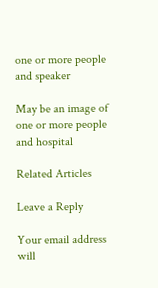one or more people and speaker

May be an image of one or more people and hospital

Related Articles

Leave a Reply

Your email address will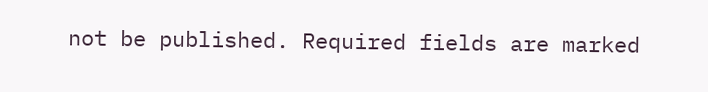not be published. Required fields are marked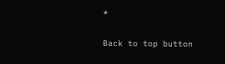*

Back to top button